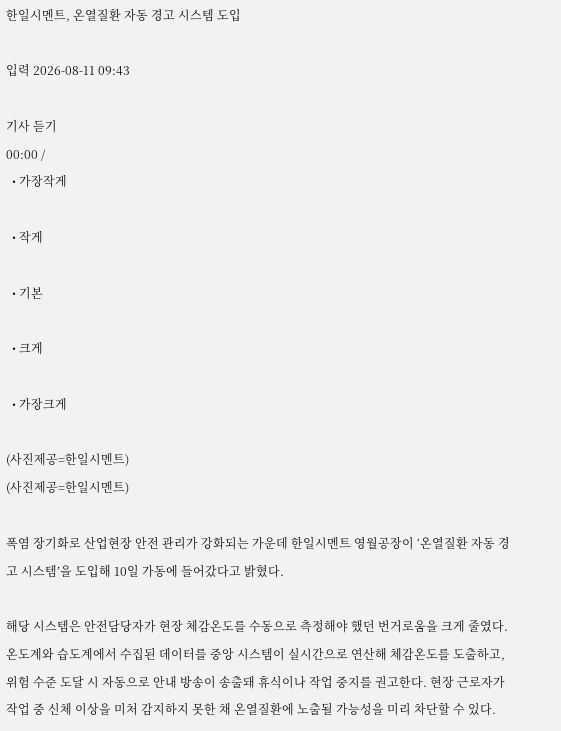한일시멘트, 온열질환 자동 경고 시스템 도입

입력 2026-08-11 09:43

기사 듣기
00:00 /
  • 가장작게

  • 작게

  • 기본

  • 크게

  • 가장크게

(사진제공=한일시멘트)
(사진제공=한일시멘트)

폭염 장기화로 산업현장 안전 관리가 강화되는 가운데 한일시멘트 영월공장이 ‘온열질환 자동 경고 시스템’을 도입해 10일 가동에 들어갔다고 밝혔다.

해당 시스템은 안전담당자가 현장 체감온도를 수동으로 측정해야 했던 번거로움을 크게 줄였다. 온도계와 습도계에서 수집된 데이터를 중앙 시스템이 실시간으로 연산해 체감온도를 도출하고, 위험 수준 도달 시 자동으로 안내 방송이 송출돼 휴식이나 작업 중지를 권고한다. 현장 근로자가 작업 중 신체 이상을 미처 감지하지 못한 채 온열질환에 노출될 가능성을 미리 차단할 수 있다.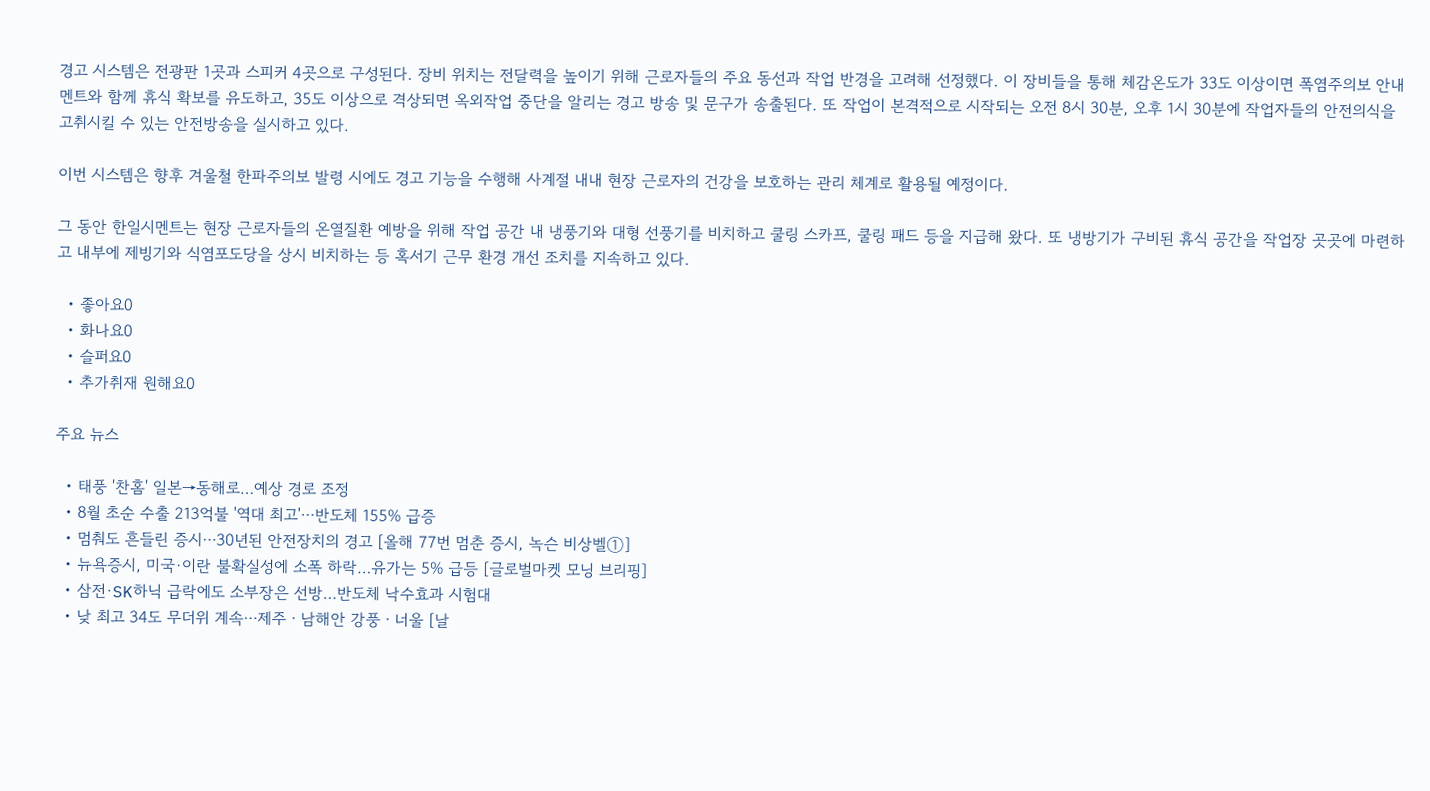경고 시스템은 전광판 1곳과 스피커 4곳으로 구성된다. 장비 위치는 전달력을 높이기 위해 근로자들의 주요 동선과 작업 반경을 고려해 선정했다. 이 장비들을 통해 체감온도가 33도 이상이면 폭염주의보 안내 멘트와 함께 휴식 확보를 유도하고, 35도 이상으로 격상되면 옥외작업 중단을 알리는 경고 방송 및 문구가 송출된다. 또 작업이 본격적으로 시작되는 오전 8시 30분, 오후 1시 30분에 작업자들의 안전의식을 고취시킬 수 있는 안전방송을 실시하고 있다.

이번 시스템은 향후 겨울철 한파주의보 발령 시에도 경고 기능을 수행해 사계절 내내 현장 근로자의 건강을 보호하는 관리 체계로 활용될 예정이다.

그 동안 한일시멘트는 현장 근로자들의 온열질환 예방을 위해 작업 공간 내 냉풍기와 대형 선풍기를 비치하고 쿨링 스카프, 쿨링 패드 등을 지급해 왔다. 또 냉방기가 구비된 휴식 공간을 작업장 곳곳에 마련하고 내부에 제빙기와 식염포도당을 상시 비치하는 등 혹서기 근무 환경 개선 조치를 지속하고 있다.

  • 좋아요0
  • 화나요0
  • 슬퍼요0
  • 추가취재 원해요0

주요 뉴스

  • 태풍 '찬홈' 일본→동해로…예상 경로 조정
  • 8월 초순 수출 213억불 '역대 최고'⋯반도체 155% 급증
  • 멈춰도 흔들린 증시⋯30년된 안전장치의 경고 [올해 77번 멈춘 증시, 녹슨 비상벨①]
  • 뉴욕증시, 미국·이란 불확실성에 소폭 하락…유가는 5% 급등 [글로벌마켓 모닝 브리핑]
  • 삼전·SK하닉 급락에도 소부장은 선방…반도체 낙수효과 시험대
  • 낮 최고 34도 무더위 계속⋯제주ㆍ남해안 강풍ㆍ너울 [날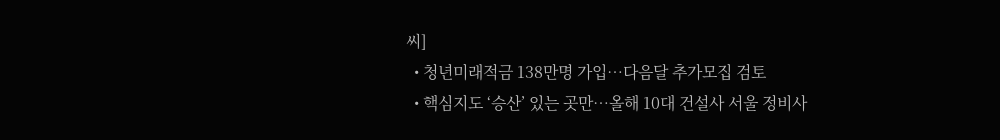씨]
  • 청년미래적금 138만명 가입…다음달 추가모집 검토
  • 핵심지도 ‘승산’ 있는 곳만…올해 10대 건설사 서울 정비사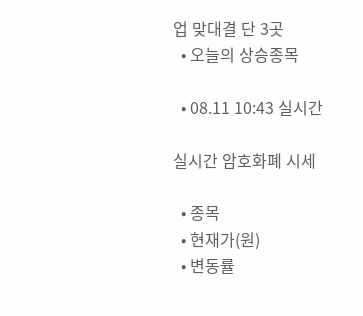업 맞대결 단 3곳
  • 오늘의 상승종목

  • 08.11 10:43 실시간

실시간 암호화폐 시세

  • 종목
  • 현재가(원)
  • 변동률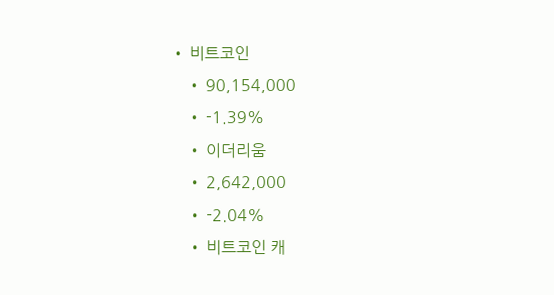• 비트코인
    • 90,154,000
    • -1.39%
    • 이더리움
    • 2,642,000
    • -2.04%
    • 비트코인 캐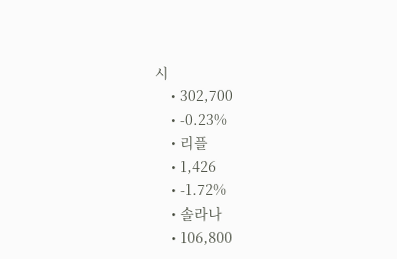시
    • 302,700
    • -0.23%
    • 리플
    • 1,426
    • -1.72%
    • 솔라나
    • 106,800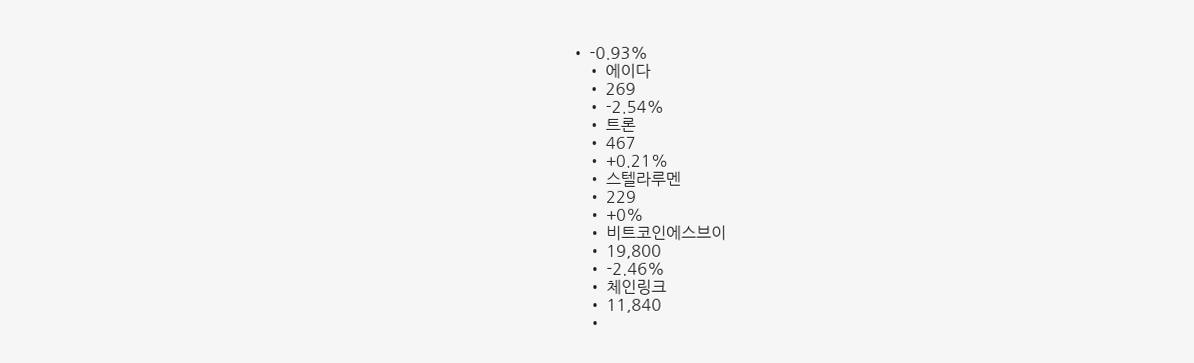• -0.93%
    • 에이다
    • 269
    • -2.54%
    • 트론
    • 467
    • +0.21%
    • 스텔라루멘
    • 229
    • +0%
    • 비트코인에스브이
    • 19,800
    • -2.46%
    • 체인링크
    • 11,840
    •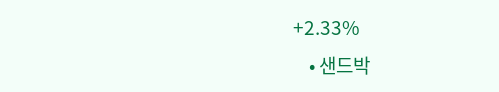+2.33%
    • 샌드박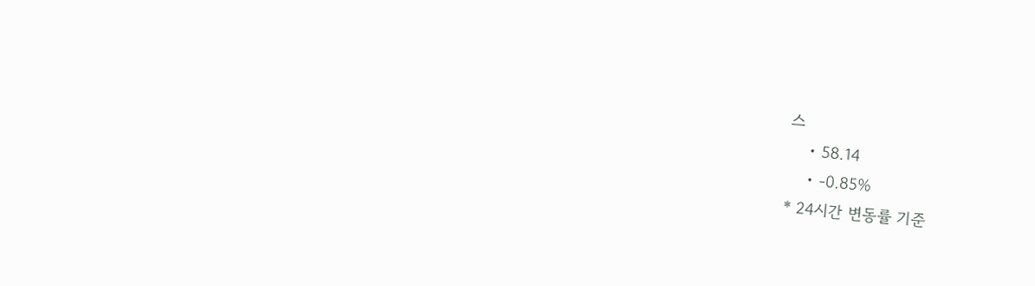스
    • 58.14
    • -0.85%
* 24시간 변동률 기준